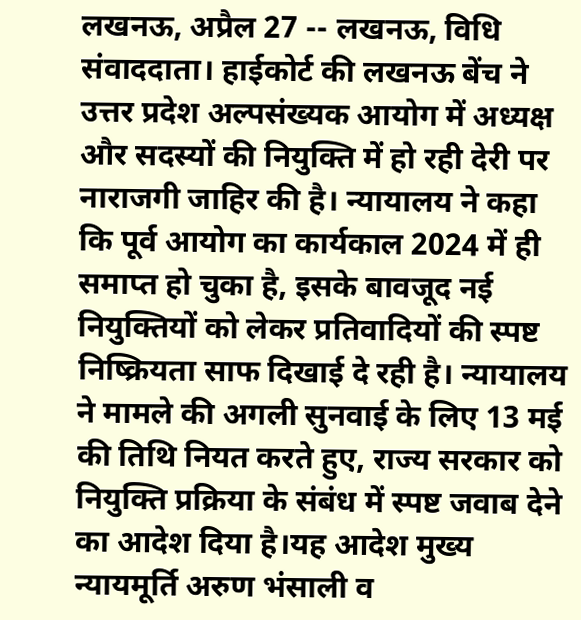लखनऊ, अप्रैल 27 -- लखनऊ, विधि संवाददाता। हाईकोर्ट की लखनऊ बेंच ने उत्तर प्रदेश अल्पसंख्यक आयोग में अध्यक्ष और सदस्यों की नियुक्ति में हो रही देरी पर नाराजगी जाहिर की है। न्यायालय ने कहा कि पूर्व आयोग का कार्यकाल 2024 में ही समाप्त हो चुका है, इसके बावजूद नई नियुक्तियों को लेकर प्रतिवादियों की स्पष्ट निष्क्रियता साफ दिखाई दे रही है। न्यायालय ने मामले की अगली सुनवाई के लिए 13 मई की तिथि नियत करते हुए, राज्य सरकार को नियुक्ति प्रक्रिया के संबंध में स्पष्ट जवाब देने का आदेश दिया है।यह आदेश मुख्य न्यायमूर्ति अरुण भंसाली व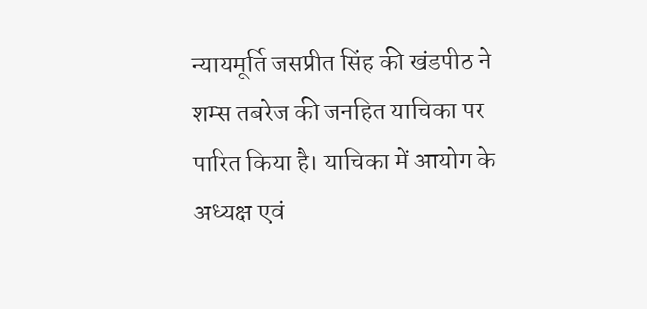न्यायमूर्ति जसप्रीत सिंह की खंडपीठ ने शम्स तबरेज की जनहित याचिका पर पारित किया है। याचिका में आयोग के अध्यक्ष एवं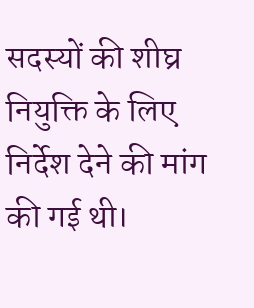सदस्यों की शीघ्र नियुक्ति के लिए निर्देश देने की मांग की गई थी।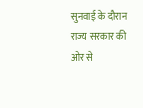सुनवाई के दौरान राज्य सरकार की ओर से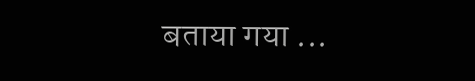बताया गया ...